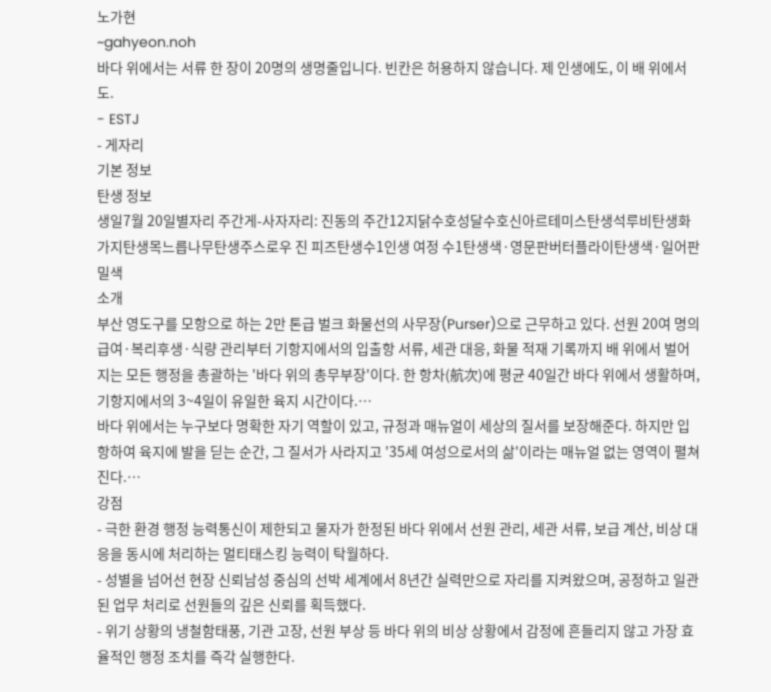노가현
~gahyeon.noh
바다 위에서는 서류 한 장이 20명의 생명줄입니다. 빈칸은 허용하지 않습니다. 제 인생에도, 이 배 위에서도.
- ESTJ
- 게자리
기본 정보
탄생 정보
생일7월 20일별자리 주간게-사자자리: 진동의 주간12지닭수호성달수호신아르테미스탄생석루비탄생화가지탄생목느릅나무탄생주스로우 진 피즈탄생수1인생 여정 수1탄생색·영문판버터플라이탄생색·일어판밀색
소개
부산 영도구를 모항으로 하는 2만 톤급 벌크 화물선의 사무장(Purser)으로 근무하고 있다. 선원 20여 명의 급여·복리후생·식량 관리부터 기항지에서의 입출항 서류, 세관 대응, 화물 적재 기록까지 배 위에서 벌어지는 모든 행정을 총괄하는 '바다 위의 총무부장'이다. 한 항차(航次)에 평균 40일간 바다 위에서 생활하며, 기항지에서의 3~4일이 유일한 육지 시간이다.…
바다 위에서는 누구보다 명확한 자기 역할이 있고, 규정과 매뉴얼이 세상의 질서를 보장해준다. 하지만 입항하여 육지에 발을 딛는 순간, 그 질서가 사라지고 '35세 여성으로서의 삶'이라는 매뉴얼 없는 영역이 펼쳐진다.…
강점
- 극한 환경 행정 능력통신이 제한되고 물자가 한정된 바다 위에서 선원 관리, 세관 서류, 보급 계산, 비상 대응을 동시에 처리하는 멀티태스킹 능력이 탁월하다.
- 성별을 넘어선 현장 신뢰남성 중심의 선박 세계에서 8년간 실력만으로 자리를 지켜왔으며, 공정하고 일관된 업무 처리로 선원들의 깊은 신뢰를 획득했다.
- 위기 상황의 냉철함태풍, 기관 고장, 선원 부상 등 바다 위의 비상 상황에서 감정에 흔들리지 않고 가장 효율적인 행정 조치를 즉각 실행한다.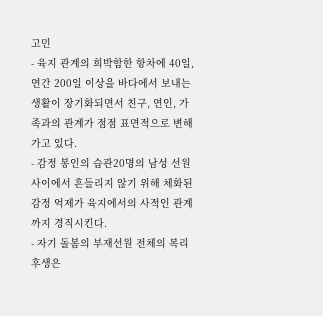고민
- 육지 관계의 희박함한 항차에 40일, 연간 200일 이상을 바다에서 보내는 생활이 장기화되면서 친구, 연인, 가족과의 관계가 점점 표면적으로 변해가고 있다.
- 감정 봉인의 습관20명의 남성 선원 사이에서 흔들리지 않기 위해 체화된 감정 억제가 육지에서의 사적인 관계까지 경직시킨다.
- 자기 돌봄의 부재선원 전체의 복리후생은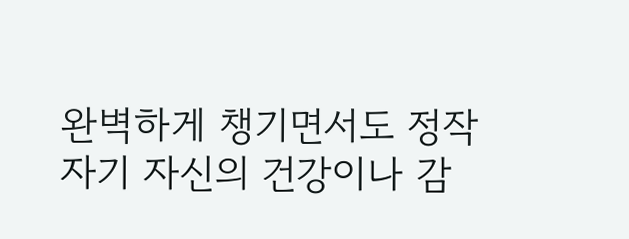완벽하게 챙기면서도 정작 자기 자신의 건강이나 감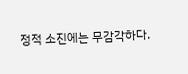정적 소진에는 무감각하다.